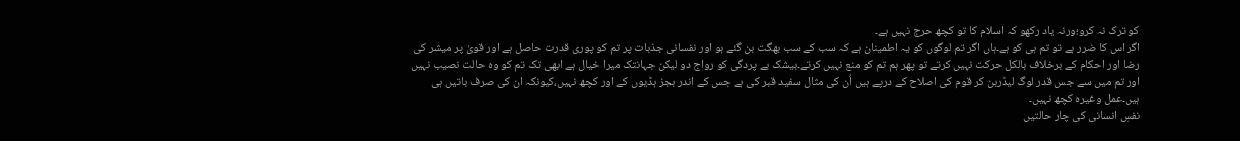کو ترک نہ کرو؛ورنہ یاد رکھو کہ اسلام کا تو کچھ حرج نہیں ہے۔
اگر اس کا ضرر ہے تو تم ہی کو ہے۔ہاں اگر تم لوگوں کو یہ اطمینان ہے کہ سب کے سب بھگت بن گئے ہو اور نفسانی جذبات پر تم کو پوری قدرت حاصل ہے اور قویٰ پر میشر کی رضا اور احکام کے برخلاف بالکل حرکت نہیں کرتے تو پھر ہم تم کو منع نہیں کرتے۔بیشک بے پردگی کو رواج دو لیکن جہانتک میرا خیال ہے ابھی تک تم کو وہ حالت نصیب نہیں اور تم میں سے جس قدر لوگ لیڈربن کر قوم کی اصلاح کے درپے ہیں اُن کی مثال سفید قبر کی ہے جس کے اندر بجز ہڈیوں کے اور کچھ نہیں،کیونکہ ان کی صرف باتیں ہی ہیں۔عمل وغیرہ کچھ نہیں۔
نفسِ انسانی کی چار حالتیں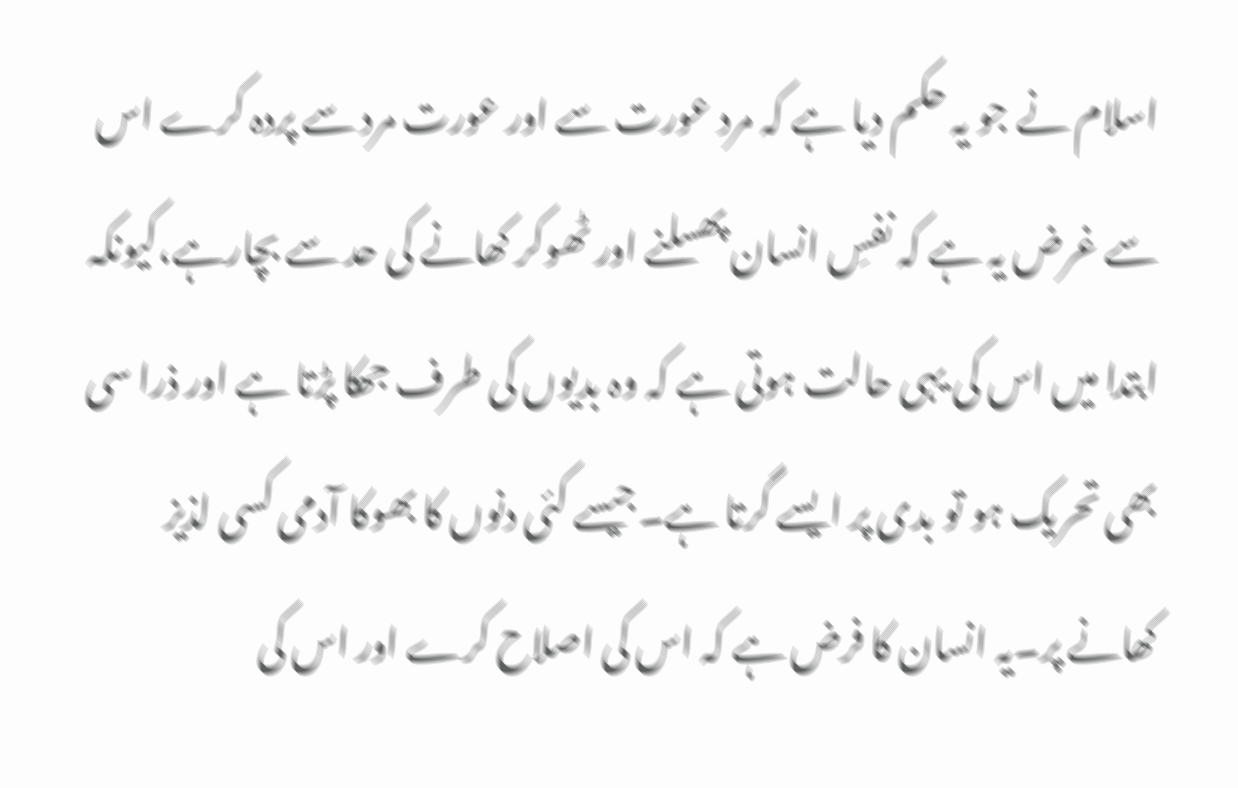اسلام نے جو یہ حکم دیا ہے کہ مرد عورت سے اور عورت مرد سے پردہ کرے اس سے غرض یہ ہے کہ نفسِ انسان پھسلنے اور ٹھوکر کھانے کی حد سے بچارہے،کیونکہ ابتدا میں اس کی یہی حالت ہوتی ہے کہ وہ بدیوں کی طرف جھکا پڑتا ہے اور ذرا سی بھی تحریک ہو تو بدی پر ایسے گرتا ہے۔جیسے کئی دنوں کا بھوکا آدمی کسی لذیز کھانے پر۔یہ انسان کا فرض ہے کہ اس کی اصلاح کرے اور اس کی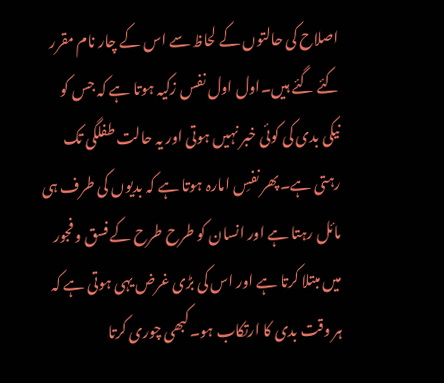اصلاح کی حالتوں کے لحاظ سے اس کے چار نام مقرر کئے گئے ہیں۔اول اول نفس زکیہ ہوتا ہے کہ جس کو نیکی بدی کی کوئی خبر نہیں ہوتی اور یہ حالت طفلگی تک رہتی ہے۔پھر نفسِ امارہ ہوتا ہے کہ بدیوں کی طرف ہی مائل رہتا ہے اور انسان کو طرح طرح کے فسق و فجور میں مبتلا کرتا ہے اور اس کی بڑی غرض یہی ہوتی ہے کہ ہر وقت بدی کا ارتکاب ہو۔کبھی چوری کرتا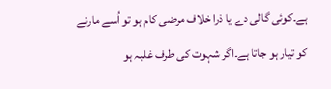ہے۔کوئی گالی دے یا ذرا خلاف مرضی کام ہو تو اُسے مارنے کو تیار ہو جاتا ہے۔اگر شہوت کی طرف غلبہ ہو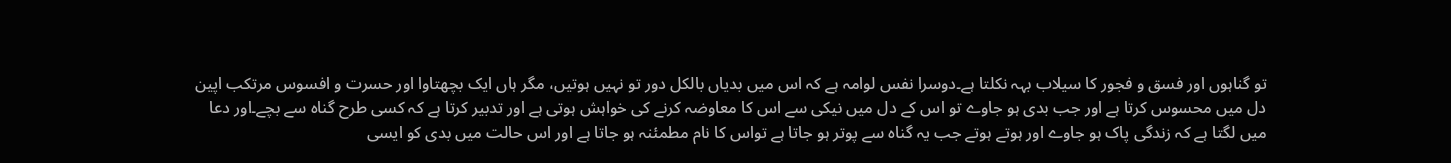تو گناہوں اور فسق و فجور کا سیلاب بہہ نکلتا ہے۔دوسرا نفس لوامہ ہے کہ اس میں بدیاں بالکل دور تو نہیں ہوتیں، مگر ہاں ایک بچھتاوا اور حسرت و افسوس مرتکب اپین دل میں محسوس کرتا ہے اور جب بدی ہو جاوے تو اس کے دل میں نیکی سے اس کا معاوضہ کرنے کی خواہش ہوتی ہے اور تدبیر کرتا ہے کہ کسی طرح گناہ سے بچے۔اور دعا میں لگتا ہے کہ زندگی پاک ہو جاوے اور ہوتے ہوتے جب یہ گناہ سے پوتر ہو جاتا ہے تواس کا نام مطمئنہ ہو جاتا ہے اور اس حالت میں بدی کو ایسی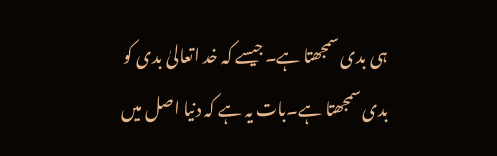ہی بدی سمجھتا ہے۔جیسے کہ خد اتعالیٰ بدی کو بدی سمجھتا ہے۔بات یہ ہے کہ دنیا اصل میں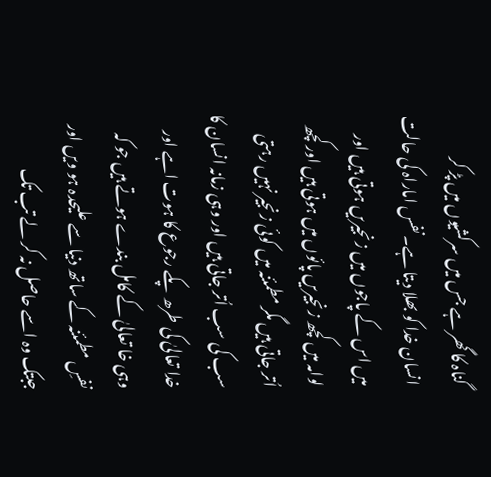گناہ کا گھر ہے جس میں سرکشیوں میں پڑ کر انسان خدا کو بھلا دیتا ہے۔نفس اماراہ کی حالت میں اس کے پاجوں میں زنجیریں ہوتی ہیں اور لوامہ میں کچھ زنجیریں پائوں میں ہوتی ہیں اور کچھ اُتر جاتی ہیں مگر مطمئنہ میں کوئی زنجیر نہیں رہتی سب کی سب اُتر جاتی ہیں اور وہی زمانہ انسان کا خدا تعالیٰ کی طرھ پکے رجوع کا ہوت اہے اور وہی خا تعالیٰ کے کامل بندے ہوتے ہیں جو کہ نفسِ مطمئنہ کے ساتھ دنیا سے علیحدہ ہو ویں اور جبتک وہ اسے حاصل نہ کر لے تب تک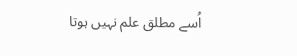اُسے مطلق علم نہیں ہوتا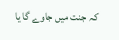کہ جنت میں جاوے گا یا